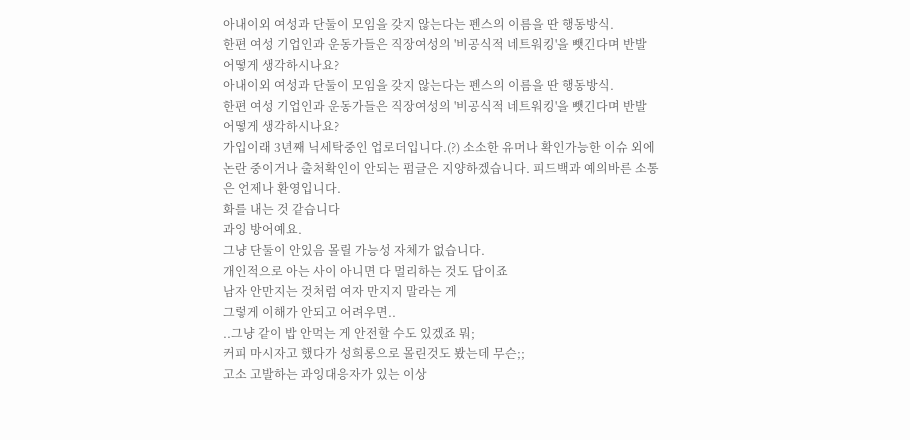아내이외 여성과 단둘이 모임을 갖지 않는다는 펜스의 이름을 딴 행동방식.
한편 여성 기업인과 운동가들은 직장여성의 '비공식적 네트워킹'을 뺏긴다며 반발
어떻게 생각하시나요?
아내이외 여성과 단둘이 모임을 갖지 않는다는 펜스의 이름을 딴 행동방식.
한편 여성 기업인과 운동가들은 직장여성의 '비공식적 네트워킹'을 뺏긴다며 반발
어떻게 생각하시나요?
가입이래 3년째 닉세탁중인 업로더입니다.(?) 소소한 유머나 확인가능한 이슈 외에 논란 중이거나 출처확인이 안되는 펌글은 지양하겠습니다. 피드백과 예의바른 소통은 언제나 환영입니다.
화를 내는 것 같습니다
과잉 방어예요.
그냥 단둘이 안있음 몰릴 가능성 자체가 없습니다.
개인적으로 아는 사이 아니면 다 멀리하는 것도 답이죠
남자 안만지는 것처럼 여자 만지지 말라는 게
그렇게 이해가 안되고 어려우면..
..그냥 같이 밥 안먹는 게 안전할 수도 있겠죠 뭐;
커피 마시자고 했다가 성희롱으로 몰린것도 봤는데 무슨;;
고소 고발하는 과잉대응자가 있는 이상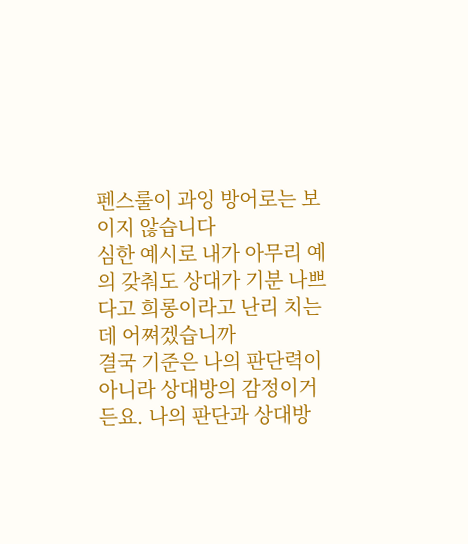펜스룰이 과잉 방어로는 보이지 않습니다
심한 예시로 내가 아무리 예의 갖춰도 상대가 기분 나쁘다고 희롱이라고 난리 치는데 어쪄겠습니까
결국 기준은 나의 판단력이 아니라 상대방의 감정이거든요. 나의 판단과 상대방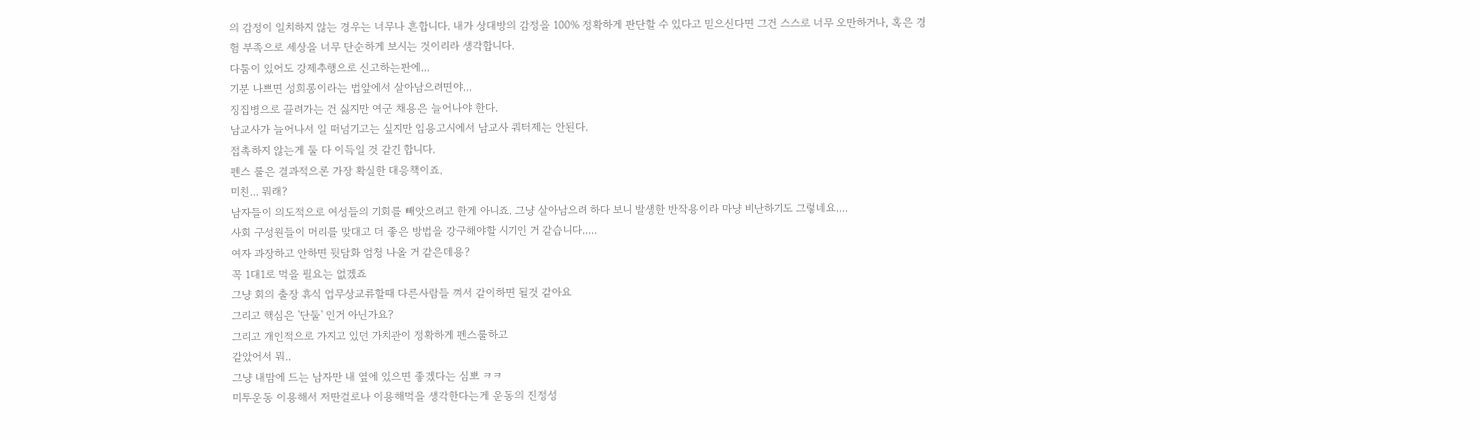의 감정이 일치하지 않는 경우는 너무나 흔합니다. 내가 상대방의 감정을 100% 정확하게 판단할 수 있다고 믿으신다면 그건 스스로 너무 오만하거나, 혹은 경험 부족으로 세상을 너무 단순하게 보시는 것이리라 생각합니다.
다툼이 있어도 강제추행으로 신고하는판에...
기분 나쁘면 성희롱이라는 법앞에서 살아남으려면야...
징집병으로 끌려가는 건 싫지만 여군 채용은 늘어나야 한다.
남교사가 늘어나서 일 떠넘기고는 싶지만 임용고시에서 남교사 쿼터제는 안된다.
접촉하지 않는게 둘 다 이득일 것 같긴 합니다.
펜스 룰은 결과적으론 가장 확실한 대응책이죠.
미친... 뭐래?
남자들이 의도적으로 여성들의 기회를 빼앗으려고 한게 아니죠. 그냥 살아남으려 하다 보니 발생한 반작용이라 마냥 비난하기도 그렇네요....
사회 구성원들이 머리를 맞대고 더 좋은 방법을 강구해야할 시기인 거 같습니다.....
여자 과장하고 안하면 뒷담화 엄청 나올 거 같은데용?
꼭 1대1로 먹을 필요는 없겠죠
그냥 회의 출장 휴식 업무상교류할때 다른사람들 껴서 같이하면 될것 같아요
그리고 핵심은 '단둘' 인거 아닌가요?
그리고 개인적으로 가지고 있던 가치관이 정확하게 펜스룰하고
같았어서 뭐..
그냥 내맘에 드는 남자만 내 옆에 있으면 좋겠다는 심뽀 ㅋㅋ
미투운동 이용해서 저딴걸로나 이용해먹을 생각한다는게 운동의 진정성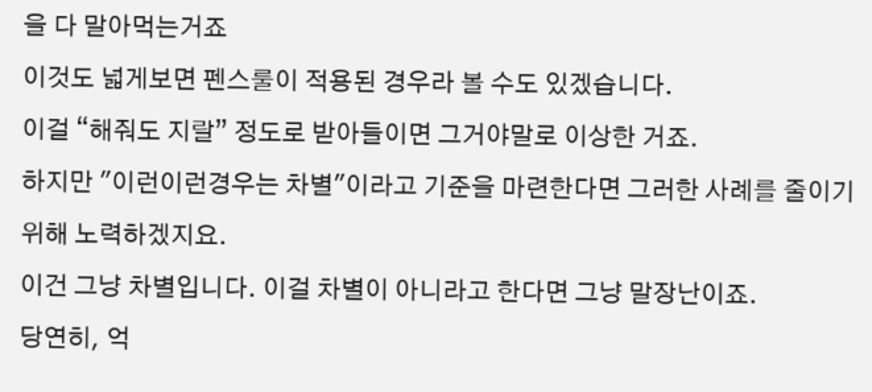을 다 말아먹는거죠
이것도 넓게보면 펜스룰이 적용된 경우라 볼 수도 있겠습니다.
이걸 “해줘도 지랄” 정도로 받아들이면 그거야말로 이상한 거죠.
하지만 "이런이런경우는 차별"이라고 기준을 마련한다면 그러한 사례를 줄이기 위해 노력하겠지요.
이건 그냥 차별입니다. 이걸 차별이 아니라고 한다면 그냥 말장난이죠.
당연히, 억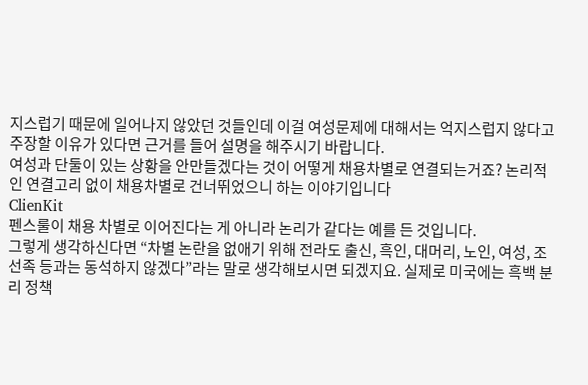지스럽기 때문에 일어나지 않았던 것들인데 이걸 여성문제에 대해서는 억지스럽지 않다고 주장할 이유가 있다면 근거를 들어 설명을 해주시기 바랍니다.
여성과 단둘이 있는 상황을 안만들겠다는 것이 어떻게 채용차별로 연결되는거죠? 논리적인 연결고리 없이 채용차별로 건너뛰었으니 하는 이야기입니다
ClienKit
펜스룰이 채용 차별로 이어진다는 게 아니라 논리가 같다는 예를 든 것입니다.
그렇게 생각하신다면 “차별 논란을 없애기 위해 전라도 출신, 흑인, 대머리, 노인, 여성, 조선족 등과는 동석하지 않겠다”라는 말로 생각해보시면 되겠지요. 실제로 미국에는 흑백 분리 정책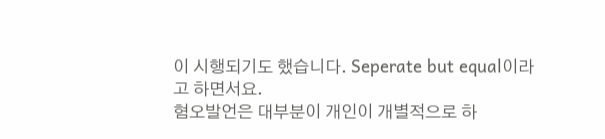이 시행되기도 했습니다. Seperate but equal이라고 하면서요.
혐오발언은 대부분이 개인이 개별적으로 하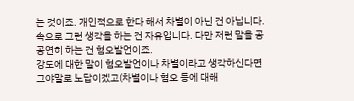는 것이죠. 개인적으로 한다 해서 차별이 아닌 건 아닙니다. 속으로 그런 생각을 하는 건 자유입니다. 다만 저런 말을 공공연히 하는 건 혐오발언이죠.
강도에 대한 말이 혐오발언이나 차별이라고 생각하신다면 그야말로 노답이겠고(차별이나 혐오 등에 대해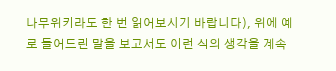나무위키라도 한 번 읽어보시기 바랍니다), 위에 예로 들어드린 말을 보고서도 이런 식의 생각을 계속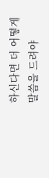하신다면 더 어떻게 말씀을 드려야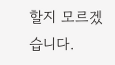할지 모르겠습니다.